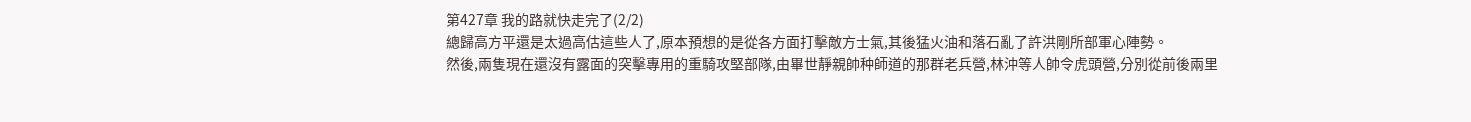第427章 我的路就快走完了(2/2)
總歸高方平還是太過高估這些人了,原本預想的是從各方面打擊敵方士氣,其後猛火油和落石亂了許洪剛所部軍心陣勢。
然後,兩隻現在還沒有露面的突擊專用的重騎攻堅部隊,由畢世靜親帥种師道的那群老兵營,林沖等人帥令虎頭營,分別從前後兩里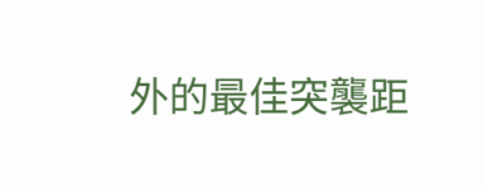外的最佳突襲距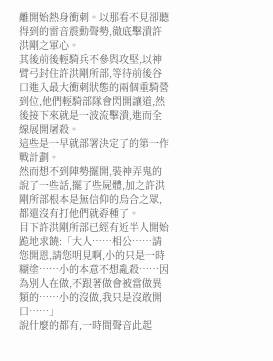離開始熱身衝刺。以那看不見卻聽得到的雷音震動聲勢,徹底擊潰許洪剛之軍心。
其後前後輕騎兵不參與攻堅,以神臂弓封住許洪剛所部,等待前後谷口進入最大衝刺狀態的兩個重騎營到位,他們輕騎部隊會閃開讓道,然後接下來就是一波流擊潰,進而全線展開屠殺。
這些是一早就部署決定了的第一作戰計劃。
然而想不到陣勢擺開,裝神弄鬼的說了一些話,擺了些屍體,加之許洪剛所部根本是無信仰的烏合之眾,都還沒有打他們就孬種了。
目下許洪剛所部已經有近半人開始跪地求饒:「大人……相公……請您開恩,請您明見啊,小的只是一時糊塗……小的本意不想亂殺……因為別人在做,不跟著做會被當做異類的……小的沒做,我只是沒敢開口……」
說什麼的都有,一時間聲音此起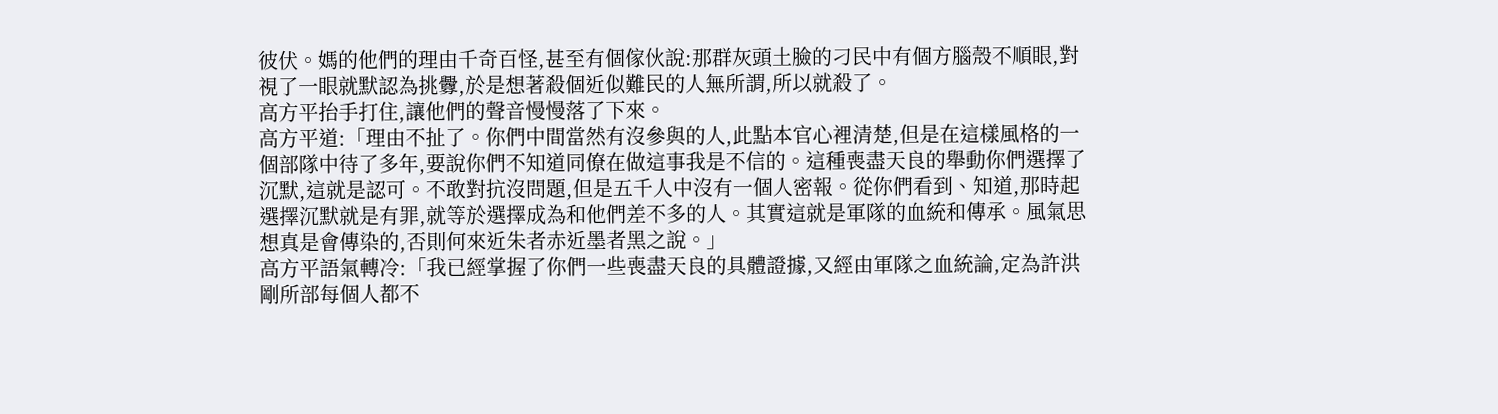彼伏。媽的他們的理由千奇百怪,甚至有個傢伙說:那群灰頭土臉的刁民中有個方腦殼不順眼,對視了一眼就默認為挑釁,於是想著殺個近似難民的人無所謂,所以就殺了。
高方平抬手打住,讓他們的聲音慢慢落了下來。
高方平道:「理由不扯了。你們中間當然有沒參與的人,此點本官心裡清楚,但是在這樣風格的一個部隊中待了多年,要說你們不知道同僚在做這事我是不信的。這種喪盡天良的舉動你們選擇了沉默,這就是認可。不敢對抗沒問題,但是五千人中沒有一個人密報。從你們看到、知道,那時起選擇沉默就是有罪,就等於選擇成為和他們差不多的人。其實這就是軍隊的血統和傳承。風氣思想真是會傳染的,否則何來近朱者赤近墨者黑之說。」
高方平語氣轉冷:「我已經掌握了你們一些喪盡天良的具體證據,又經由軍隊之血統論,定為許洪剛所部每個人都不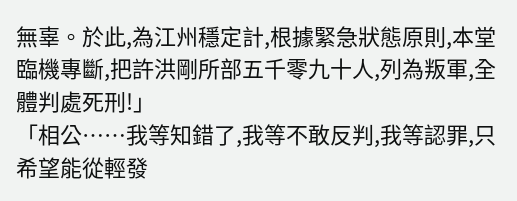無辜。於此,為江州穩定計,根據緊急狀態原則,本堂臨機專斷,把許洪剛所部五千零九十人,列為叛軍,全體判處死刑!」
「相公……我等知錯了,我等不敢反判,我等認罪,只希望能從輕發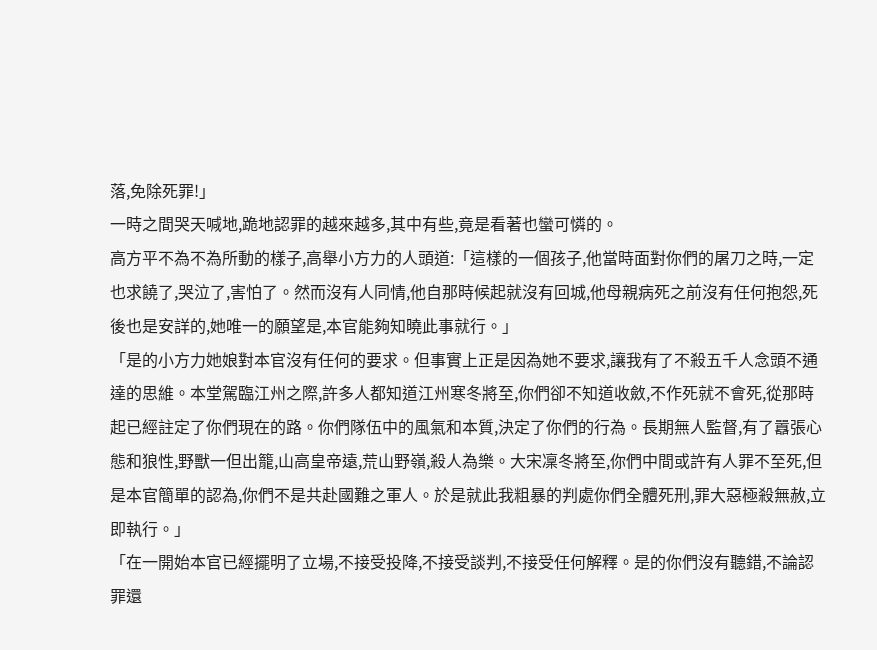落,免除死罪!」
一時之間哭天喊地,跪地認罪的越來越多,其中有些,竟是看著也蠻可憐的。
高方平不為不為所動的樣子,高舉小方力的人頭道:「這樣的一個孩子,他當時面對你們的屠刀之時,一定也求饒了,哭泣了,害怕了。然而沒有人同情,他自那時候起就沒有回城,他母親病死之前沒有任何抱怨,死後也是安詳的,她唯一的願望是,本官能夠知曉此事就行。」
「是的小方力她娘對本官沒有任何的要求。但事實上正是因為她不要求,讓我有了不殺五千人念頭不通達的思維。本堂駕臨江州之際,許多人都知道江州寒冬將至,你們卻不知道收斂,不作死就不會死,從那時起已經註定了你們現在的路。你們隊伍中的風氣和本質,決定了你們的行為。長期無人監督,有了囂張心態和狼性,野獸一但出籠,山高皇帝遠,荒山野嶺,殺人為樂。大宋凜冬將至,你們中間或許有人罪不至死,但是本官簡單的認為,你們不是共赴國難之軍人。於是就此我粗暴的判處你們全體死刑,罪大惡極殺無赦,立即執行。」
「在一開始本官已經擺明了立場,不接受投降,不接受談判,不接受任何解釋。是的你們沒有聽錯,不論認罪還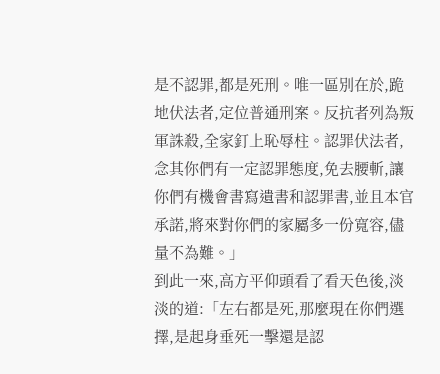是不認罪,都是死刑。唯一區別在於,跪地伏法者,定位普通刑案。反抗者列為叛軍誅殺,全家釘上恥辱柱。認罪伏法者,念其你們有一定認罪態度,免去腰斬,讓你們有機會書寫遺書和認罪書,並且本官承諾,將來對你們的家屬多一份寬容,儘量不為難。」
到此一來,高方平仰頭看了看天色後,淡淡的道:「左右都是死,那麼現在你們選擇,是起身垂死一擊還是認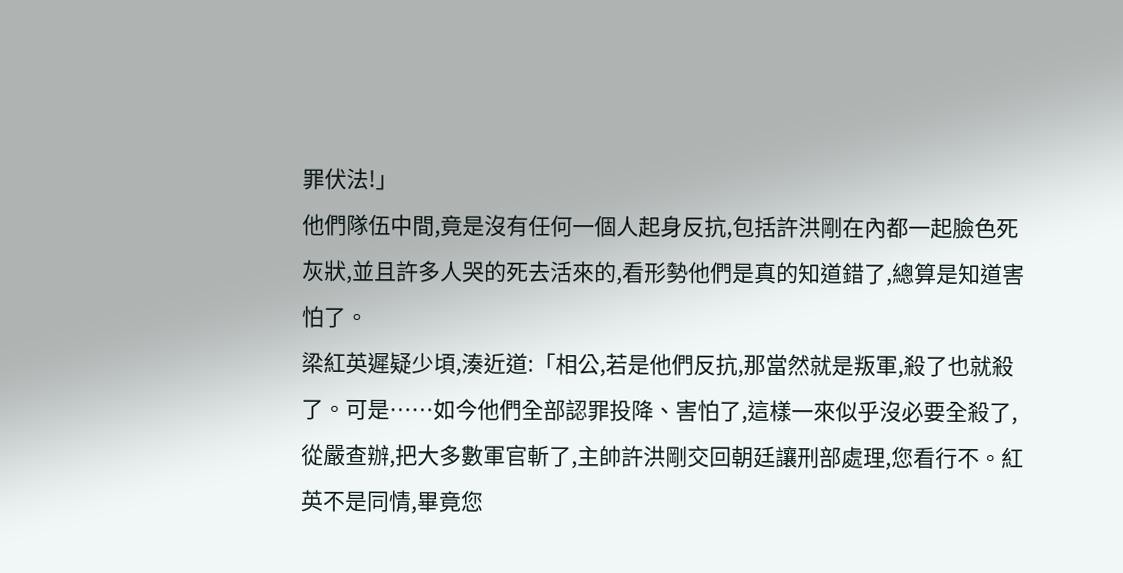罪伏法!」
他們隊伍中間,竟是沒有任何一個人起身反抗,包括許洪剛在內都一起臉色死灰狀,並且許多人哭的死去活來的,看形勢他們是真的知道錯了,總算是知道害怕了。
梁紅英遲疑少頃,湊近道:「相公,若是他們反抗,那當然就是叛軍,殺了也就殺了。可是……如今他們全部認罪投降、害怕了,這樣一來似乎沒必要全殺了,從嚴查辦,把大多數軍官斬了,主帥許洪剛交回朝廷讓刑部處理,您看行不。紅英不是同情,畢竟您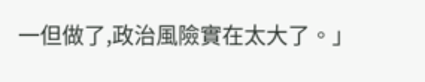一但做了,政治風險實在太大了。」